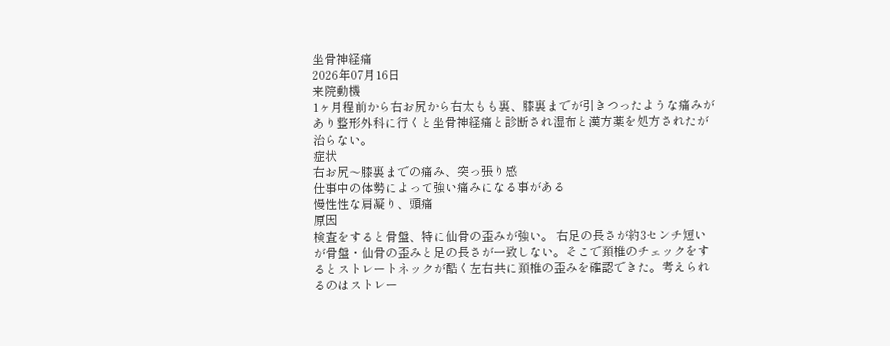坐骨神経痛
2026年07月16日
来院動機
1ヶ月程前から右お尻から右太もも裏、膝裏までが引きつったような痛みがあり整形外科に行くと坐骨神経痛と診断され湿布と漢方薬を処方されたが治らない。
症状
右お尻〜膝裏までの痛み、突っ張り感
仕事中の体勢によって強い痛みになる事がある
慢性性な肩凝り、頭痛
原因
検査をすると骨盤、特に仙骨の歪みが強い。 右足の長さが約3センチ短いが骨盤・仙骨の歪みと足の長さが一致しない。そこで頚椎のチェックをするとストレートネックが酷く左右共に頚椎の歪みを確認できた。考えられるのはストレー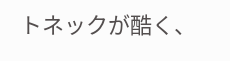トネックが酷く、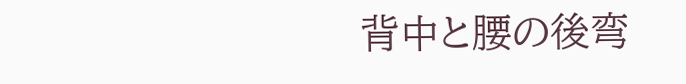背中と腰の後弯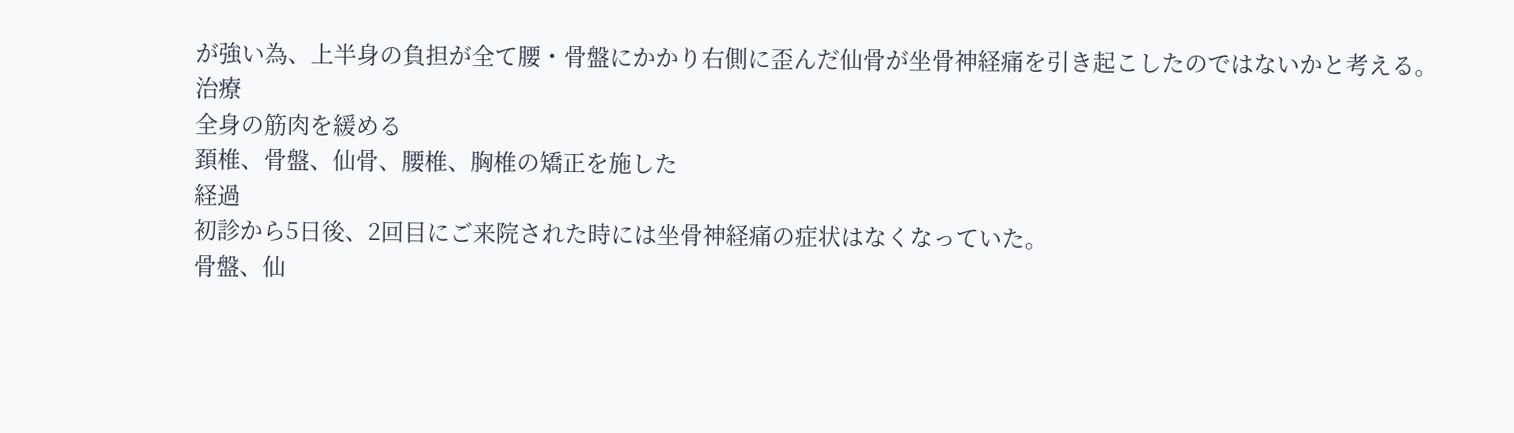が強い為、上半身の負担が全て腰・骨盤にかかり右側に歪んだ仙骨が坐骨神経痛を引き起こしたのではないかと考える。
治療
全身の筋肉を緩める
頚椎、骨盤、仙骨、腰椎、胸椎の矯正を施した
経過
初診から5日後、2回目にご来院された時には坐骨神経痛の症状はなくなっていた。
骨盤、仙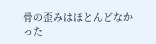骨の歪みはほとんどなかった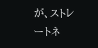が、ストレートネ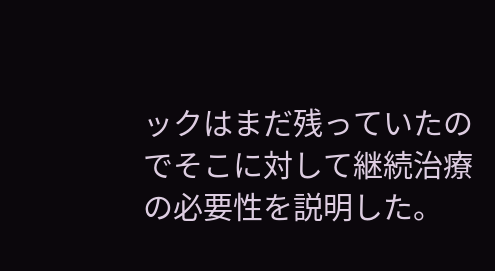ックはまだ残っていたのでそこに対して継続治療の必要性を説明した。